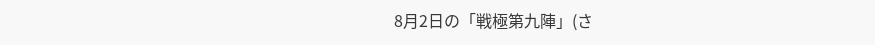8月2日の「戦極第九陣」(さ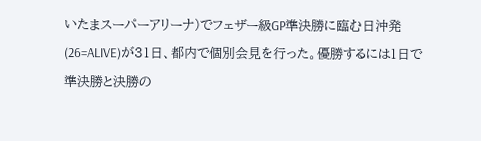いたまスーパーアリーナ)でフェザー級GP準決勝に臨む日沖発(26=ALIVE)が31日、都内で個別会見を行った。優勝するには1日で準決勝と決勝の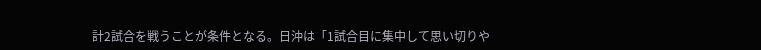計2試合を戦うことが条件となる。日沖は「1試合目に集中して思い切りや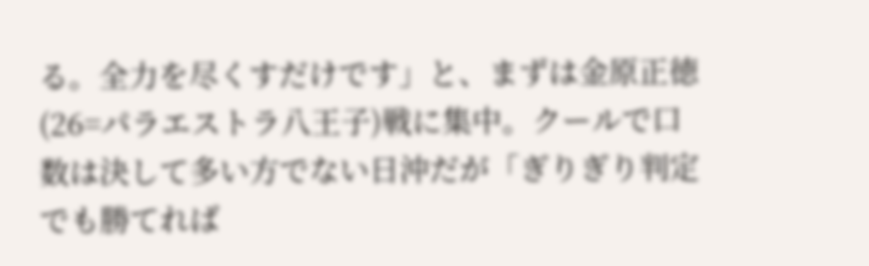る。全力を尽くすだけです」と、まずは金原正徳(26=パラエストラ八王子)戦に集中。クールで口数は決して多い方でない日沖だが「ぎりぎり判定でも勝てれば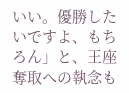いい。優勝したいですよ、もちろん」と、王座奪取への執念も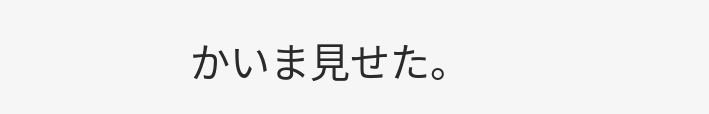かいま見せた。